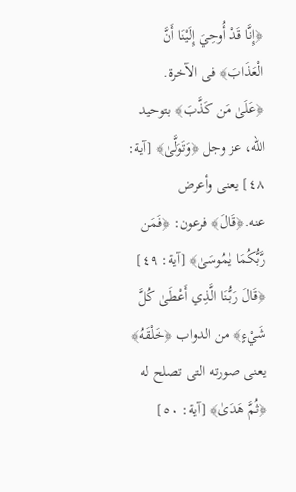﴿إِنَّا قَدْ أُوحِيَ إِلَيْنَا أَنَّ الْعَذَابَ﴾ فى الآخرة.
﴿عَلَىٰ مَن كَذَّبَ﴾ بتوحيد الله، عز وجل ﴿وَتَوَلَّىٰ﴾ [آية: ٤٨] يعنى وأعرض عنه.﴿قَالَ﴾ فرعون: ﴿فَمَن رَّبُّكُمَا يٰمُوسَىٰ﴾ [آية: ٤٩] ﴿قَالَ رَبُّنَا الَّذِي أَعْطَىٰ كُلَّ شَيْءٍ﴾ من الدواب ﴿خَلْقَهُ﴾ يعنى صورته التى تصلح له ﴿ثُمَّ هَدَىٰ﴾ [آية: ٥٠]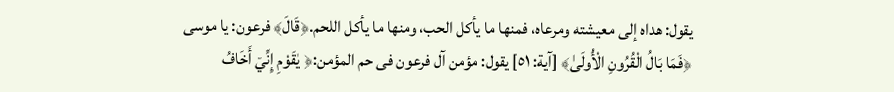يقول: هداه إلى معيشته ومرعاه، فمنها ما يأكل الحب، ومنها ما يأكل اللحم.﴿قَالَ﴾ فرعون: يا موسى ﴿فَمَا بَالُ الْقُرُونِ الْأُولَىٰ﴾ [آية: ٥١] يقول: مؤمن آل فرعون فى حم المؤمن:﴿ يٰقَوْمِ إِنِّيۤ أَخَافُ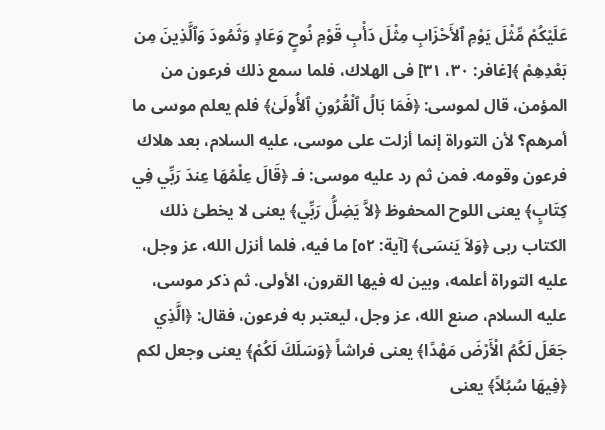عَلَيْكُمْ مِّثْلَ يَوْمِ ٱلأَحْزَابِ مِثْلَ دَأْبِ قَوْمِ نُوحٍ وَعَادٍ وَثَمُودَ وَٱلَّذِينَ مِن بَعْدِهِمْ ﴾[غافر: ٣٠، ٣١] فى الهلاك، فلما سمع ذلك فرعون من المؤمن، قال لموسى: ﴿فَمَا بَالُ ٱلْقُرُونِ ٱلأُولَىٰ﴾ فلم يعلم موسى ما أمرهم؟ لأن التوراة إنما أزلت على موسى، عليه السلام، بعد هلاك فرعون وقومه. فمن ثم رد عليه موسى: فـ ﴿قَالَ عِلْمُهَا عِندَ رَبِّي فِي كِتَابٍ﴾ يعنى اللوح المحفوظ ﴿لاَّ يَضِلُّ رَبِّي﴾ يعنى لا يخطئ ذلك الكتاب ربى ﴿وَلاَ يَنسَى﴾ [آية: ٥٢] ما فيه، فلما أنزل الله، عز وجل، عليه التوراة أعلمه، وبين له فيها القرون، الأولى. ثم ذكر موسى، عليه السلام، صنع الله، عز وجل، ليعتبر به فرعون، فقال: ﴿الَّذِي جَعَلَ لَكُمُ الْأَرْضَ مَهْدًا﴾ يعنى فراشاً ﴿وَسَلَكَ لَكُمْ﴾ يعنى وجعل لكم ﴿فِيهَا سُبُلاً﴾ يعنى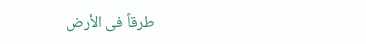طرقاً فى الأرض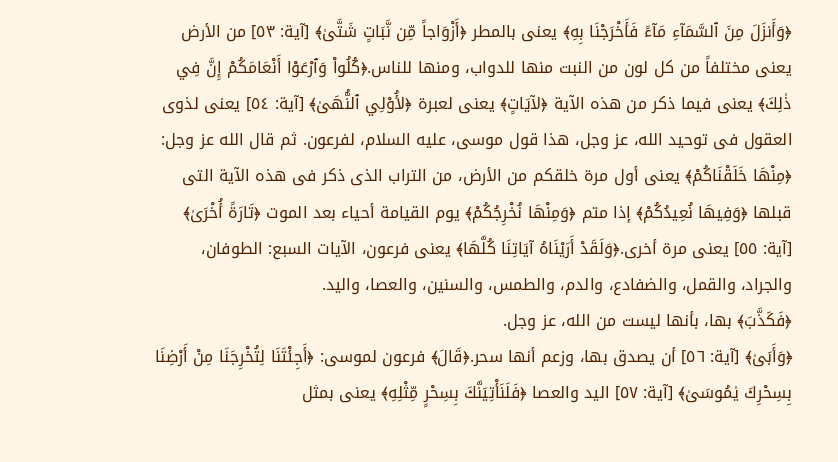﴿وَأَنزَلَ مِنَ ٱلسَّمَآءِ مَآءً فَأَخْرَجْنَا بِهِ﴾ يعنى بالمطر ﴿أَزْوَاجاً مِّن نَّبَاتٍ شَتَّىٰ﴾ [آية: ٥٣] من الأرض يعنى مختلفاً من كل لون من النبت منها للدواب، ومنها للناس.﴿كُلُواْ وَٱرْعَوْا أَنْعَامَكُمْ إِنَّ فِي ذٰلِكَ﴾ يعنى فيما ذكر من هذه الآية ﴿لآيَاتٍ﴾ يعنى لعبرة ﴿لأُوْلِي ٱلنُّهَىٰ﴾ [آية: ٥٤] يعنى لذوى العقول فى توحيد الله، عز وجل، هذا قول موسى، عليه السلام، لفرعون. ثم قال الله عز وجل: ﴿مِنْهَا خَلَقْنَاكُمْ﴾ يعنى أول مرة خلقكم من الأرض، من التراب الذى ذكر فى هذه الآية التى قبلها ﴿وَفِيهَا نُعِيدُكُمْ﴾ إذا متم ﴿وَمِنْهَا نُخْرِجُكُمْ﴾ يوم القيامة أحياء بعد الموت ﴿تَارَةً أُخْرَىٰ﴾ [آية: ٥٥] يعنى مرة أخرى.﴿وَلَقَدْ أَرَيْنَاهُ آيَاتِنَا كُلَّهَا﴾ يعنى فرعون، الآيات السبع: الطوفان، والجراد، والقمل، والضفادع، والدم، والطمس، والسنين، والعصا، واليد.
﴿فَكَذَّبَ﴾ بها، بأنها ليست من الله، عز وجل.
﴿وَأَبَىٰ﴾ [آية: ٥٦] أن يصدق بها، وزعم أنها سحر.﴿قَالَ﴾ فرعون لموسى: ﴿أَجِئْتَنَا لِتُخْرِجَنَا مِنْ أَرْضِنَا بِسِحْرِكَ يٰمُوسَىٰ﴾ [آية: ٥٧] اليد والعصا ﴿فَلَنَأْتِيَنَّكَ بِسِحْرٍ مِّثْلِهِ﴾ يعنى بمثل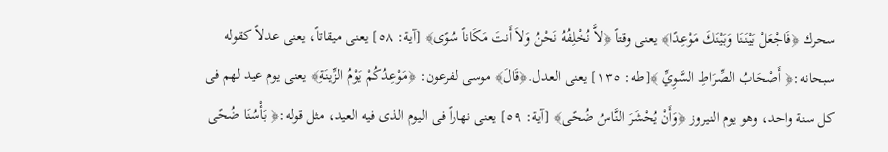سحرك ﴿فَاجْعَلْ بَيْنَنَا وَبَيْنَكَ مَوْعِدًا﴾ يعنى وقتاً ﴿لاَّ نُخْلِفُهُ نَحْنُ وَلاَ أَنتَ مَكَاناً سُوًى﴾ [آية: ٥٨] يعنى ميقاتاً، يعنى عدلاً كقوله سبحانه:﴿ أَصْحَابُ الصِّرَاطِ السَّوِيِّ ﴾[طه: ١٣٥] يعنى العدل.﴿قَالَ﴾ موسى لفرعون: ﴿مَوْعِدُكُمْ يَوْمُ الزِّينَةِ﴾ يعنى يوم عيد لهم فى كل سنة واحد، وهو يوم النيروز ﴿وَأَنْ يُحْشَرَ النَّاسُ ضُحًى﴾ [آية: ٥٩] يعنى نهاراً فى اليوم الذى فيه العيد، مثل قوله:﴿ بَأْسُنَا ضُحًى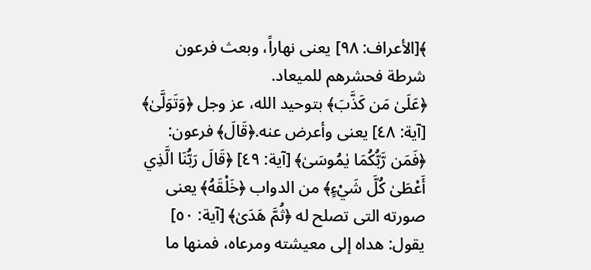﴾[الأعراف: ٩٨] يعنى نهاراً، وبعث فرعون شرطة فحشرهم للميعاد.
﴿عَلَىٰ مَن كَذَّبَ﴾ بتوحيد الله، عز وجل ﴿وَتَوَلَّىٰ﴾ [آية: ٤٨] يعنى وأعرض عنه.﴿قَالَ﴾ فرعون: ﴿فَمَن رَّبُّكُمَا يٰمُوسَىٰ﴾ [آية: ٤٩] ﴿قَالَ رَبُّنَا الَّذِي أَعْطَىٰ كُلَّ شَيْءٍ﴾ من الدواب ﴿خَلْقَهُ﴾ يعنى صورته التى تصلح له ﴿ثُمَّ هَدَىٰ﴾ [آية: ٥٠] يقول: هداه إلى معيشته ومرعاه، فمنها ما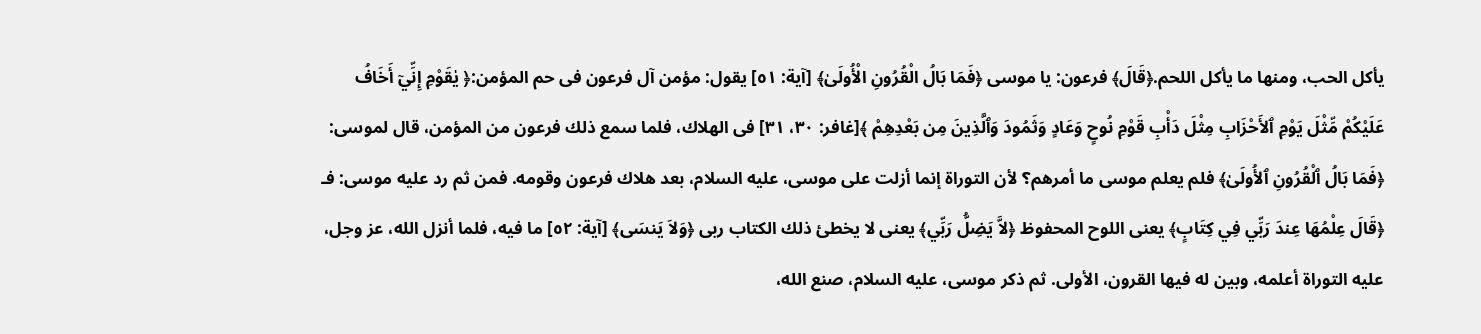يأكل الحب، ومنها ما يأكل اللحم.﴿قَالَ﴾ فرعون: يا موسى ﴿فَمَا بَالُ الْقُرُونِ الْأُولَىٰ﴾ [آية: ٥١] يقول: مؤمن آل فرعون فى حم المؤمن:﴿ يٰقَوْمِ إِنِّيۤ أَخَافُ عَلَيْكُمْ مِّثْلَ يَوْمِ ٱلأَحْزَابِ مِثْلَ دَأْبِ قَوْمِ نُوحٍ وَعَادٍ وَثَمُودَ وَٱلَّذِينَ مِن بَعْدِهِمْ ﴾[غافر: ٣٠، ٣١] فى الهلاك، فلما سمع ذلك فرعون من المؤمن، قال لموسى: ﴿فَمَا بَالُ ٱلْقُرُونِ ٱلأُولَىٰ﴾ فلم يعلم موسى ما أمرهم؟ لأن التوراة إنما أزلت على موسى، عليه السلام، بعد هلاك فرعون وقومه. فمن ثم رد عليه موسى: فـ ﴿قَالَ عِلْمُهَا عِندَ رَبِّي فِي كِتَابٍ﴾ يعنى اللوح المحفوظ ﴿لاَّ يَضِلُّ رَبِّي﴾ يعنى لا يخطئ ذلك الكتاب ربى ﴿وَلاَ يَنسَى﴾ [آية: ٥٢] ما فيه، فلما أنزل الله، عز وجل، عليه التوراة أعلمه، وبين له فيها القرون، الأولى. ثم ذكر موسى، عليه السلام، صنع الله،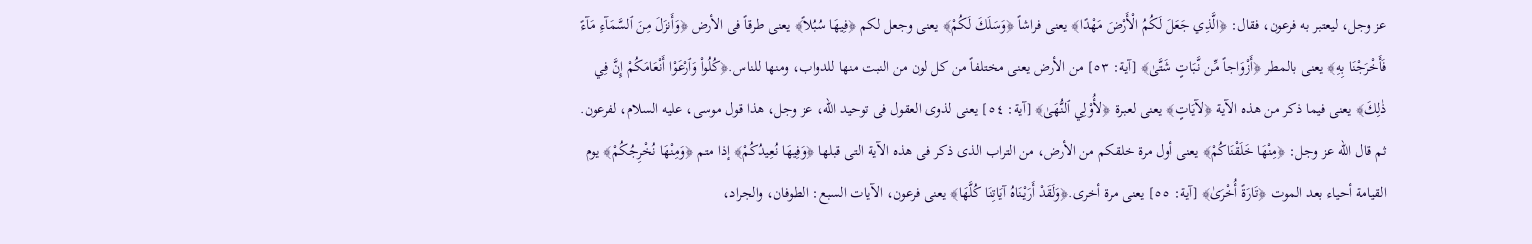عز وجل، ليعتبر به فرعون، فقال: ﴿الَّذِي جَعَلَ لَكُمُ الْأَرْضَ مَهْدًا﴾ يعنى فراشاً ﴿وَسَلَكَ لَكُمْ﴾ يعنى وجعل لكم ﴿فِيهَا سُبُلاً﴾ يعنى طرقاً فى الأرض ﴿وَأَنزَلَ مِنَ ٱلسَّمَآءِ مَآءً فَأَخْرَجْنَا بِهِ﴾ يعنى بالمطر ﴿أَزْوَاجاً مِّن نَّبَاتٍ شَتَّىٰ﴾ [آية: ٥٣] من الأرض يعنى مختلفاً من كل لون من النبت منها للدواب، ومنها للناس.﴿كُلُواْ وَٱرْعَوْا أَنْعَامَكُمْ إِنَّ فِي ذٰلِكَ﴾ يعنى فيما ذكر من هذه الآية ﴿لآيَاتٍ﴾ يعنى لعبرة ﴿لأُوْلِي ٱلنُّهَىٰ﴾ [آية: ٥٤] يعنى لذوى العقول فى توحيد الله، عز وجل، هذا قول موسى، عليه السلام، لفرعون. ثم قال الله عز وجل: ﴿مِنْهَا خَلَقْنَاكُمْ﴾ يعنى أول مرة خلقكم من الأرض، من التراب الذى ذكر فى هذه الآية التى قبلها ﴿وَفِيهَا نُعِيدُكُمْ﴾ إذا متم ﴿وَمِنْهَا نُخْرِجُكُمْ﴾ يوم القيامة أحياء بعد الموت ﴿تَارَةً أُخْرَىٰ﴾ [آية: ٥٥] يعنى مرة أخرى.﴿وَلَقَدْ أَرَيْنَاهُ آيَاتِنَا كُلَّهَا﴾ يعنى فرعون، الآيات السبع: الطوفان، والجراد،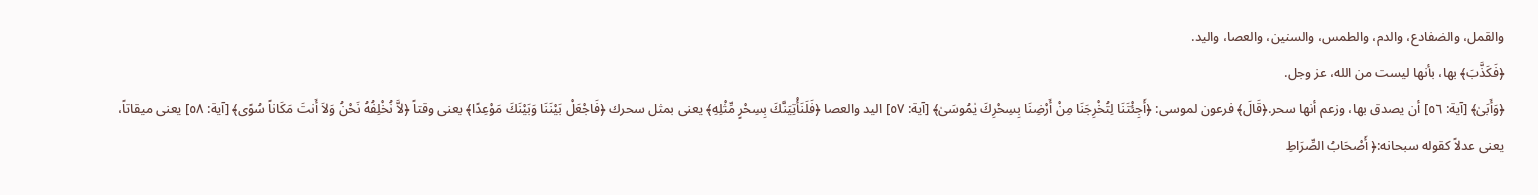والقمل، والضفادع، والدم، والطمس، والسنين، والعصا، واليد.
﴿فَكَذَّبَ﴾ بها، بأنها ليست من الله، عز وجل.
﴿وَأَبَىٰ﴾ [آية: ٥٦] أن يصدق بها، وزعم أنها سحر.﴿قَالَ﴾ فرعون لموسى: ﴿أَجِئْتَنَا لِتُخْرِجَنَا مِنْ أَرْضِنَا بِسِحْرِكَ يٰمُوسَىٰ﴾ [آية: ٥٧] اليد والعصا ﴿فَلَنَأْتِيَنَّكَ بِسِحْرٍ مِّثْلِهِ﴾ يعنى بمثل سحرك ﴿فَاجْعَلْ بَيْنَنَا وَبَيْنَكَ مَوْعِدًا﴾ يعنى وقتاً ﴿لاَّ نُخْلِفُهُ نَحْنُ وَلاَ أَنتَ مَكَاناً سُوًى﴾ [آية: ٥٨] يعنى ميقاتاً، يعنى عدلاً كقوله سبحانه:﴿ أَصْحَابُ الصِّرَاطِ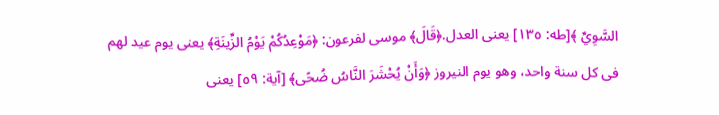السَّوِيِّ ﴾[طه: ١٣٥] يعنى العدل.﴿قَالَ﴾ موسى لفرعون: ﴿مَوْعِدُكُمْ يَوْمُ الزِّينَةِ﴾ يعنى يوم عيد لهم فى كل سنة واحد، وهو يوم النيروز ﴿وَأَنْ يُحْشَرَ النَّاسُ ضُحًى﴾ [آية: ٥٩] يعنى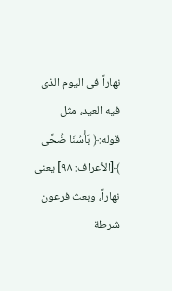نهاراً فى اليوم الذى فيه العيد، مثل قوله:﴿ بَأْسُنَا ضُحًى ﴾[الأعراف: ٩٨] يعنى نهاراً، وبعث فرعون شرطة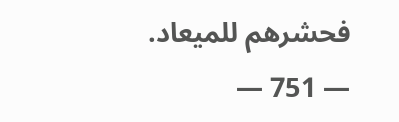فحشرهم للميعاد.
— 751 —